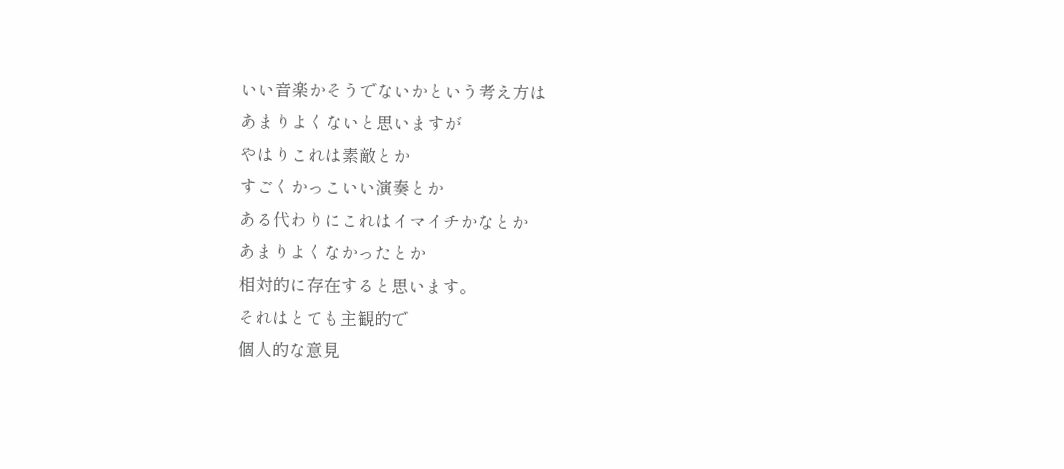いい音楽かそうでないかという考え方は
あまりよくないと思いますが
やはりこれは素敵とか
すごくかっこいい演奏とか
ある代わりにこれはイマイチかなとか
あまりよくなかったとか
相対的に存在すると思います。
それはとても主観的で
個人的な意見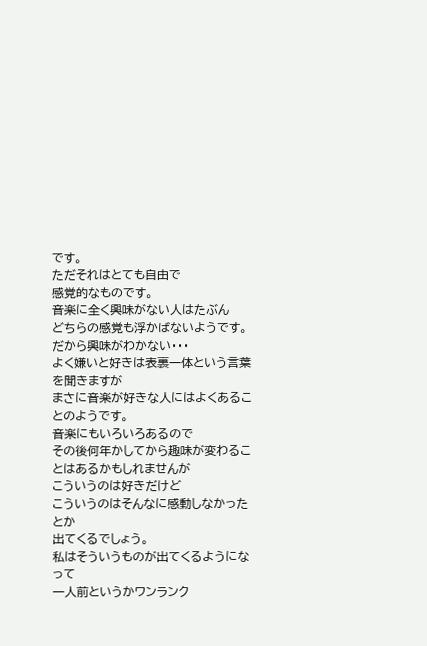です。
ただそれはとても自由で
感覚的なものです。
音楽に全く興味がない人はたぶん
どちらの感覚も浮かばないようです。
だから興味がわかない・・・
よく嫌いと好きは表裏一体という言葉を聞きますが
まさに音楽が好きな人にはよくあることのようです。
音楽にもいろいろあるので
その後何年かしてから趣味が変わることはあるかもしれませんが
こういうのは好きだけど
こういうのはそんなに感動しなかったとか
出てくるでしょう。
私はそういうものが出てくるようになって
一人前というかワンランク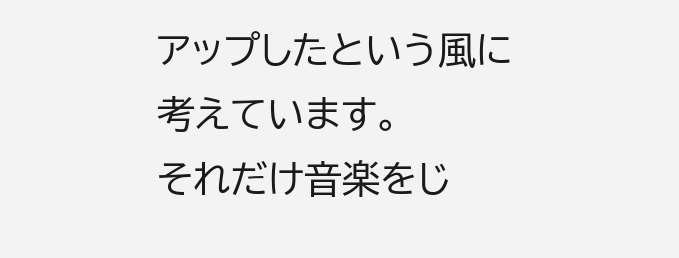アップしたという風に
考えています。
それだけ音楽をじ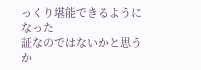っくり堪能できるようになった
証なのではないかと思うか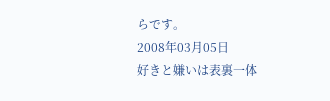らです。
2008年03月05日
好きと嫌いは表裏一体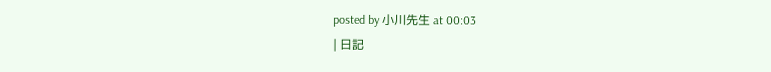posted by 小川先生 at 00:03
| 日記